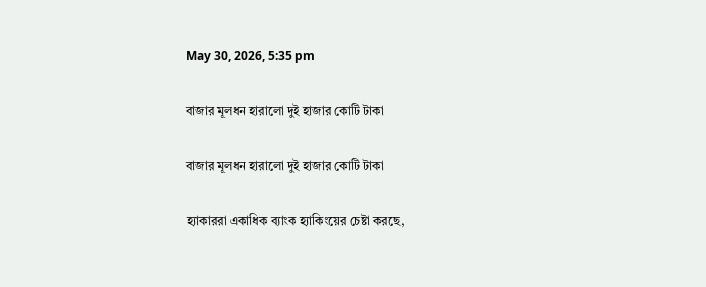May 30, 2026, 5:35 pm

বাজার মূলধন হারালো দুই হাজার কোটি টাকা

বাজার মূলধন হারালো দুই হাজার কোটি টাকা

হ্যাকাররা একাধিক ব্যাংক হ্যাকিংয়ের চেষ্টা করছে,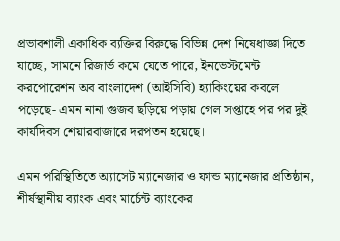প্রভাবশালী একাধিক ব্যক্তির বিরুদ্ধে বিভিন্ন দেশ নিষেধাজ্ঞা দিতে যাচ্ছে, সামনে রিজার্ভ কমে যেতে পারে, ইনভেস্টমেন্ট করপোরেশন অব বাংলাদেশ (আইসিবি) হ্যাকিংয়ের কবলে পড়েছে- এমন নানা গুজব ছড়িয়ে পড়ায় গেল সপ্তাহে পর পর দুই কার্যদিবস শেয়ারবাজারে দরপতন হয়েছে।

এমন পরিস্থিতিতে অ্যাসেট ম্যানেজার ও ফান্ড ম্যানেজার প্রতিষ্ঠান, শীর্ষস্থানীয় ব্যাংক এবং মার্চেন্ট ব্যাংকের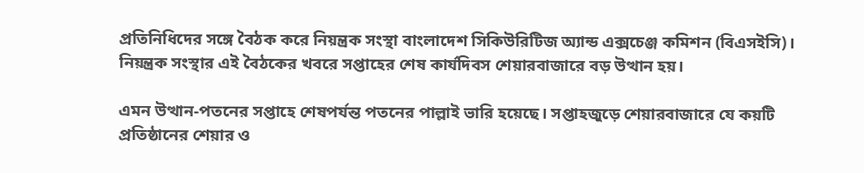প্রতিনিধিদের সঙ্গে বৈঠক করে নিয়ন্ত্রক সংস্থা বাংলাদেশ সিকিউরিটিজ অ্যান্ড এক্সচেঞ্জ কমিশন (বিএসইসি)। নিয়ন্ত্রক সংস্থার এই বৈঠকের খবরে সপ্তাহের শেষ কার্যদিবস শেয়ারবাজারে বড় উত্থান হয়।

এমন উত্থান-পতনের সপ্তাহে শেষপর্যন্ত পতনের পাল্লাই ভারি হয়েছে। সপ্তাহজুড়ে শেয়ারবাজারে যে কয়টি প্রতিষ্ঠানের শেয়ার ও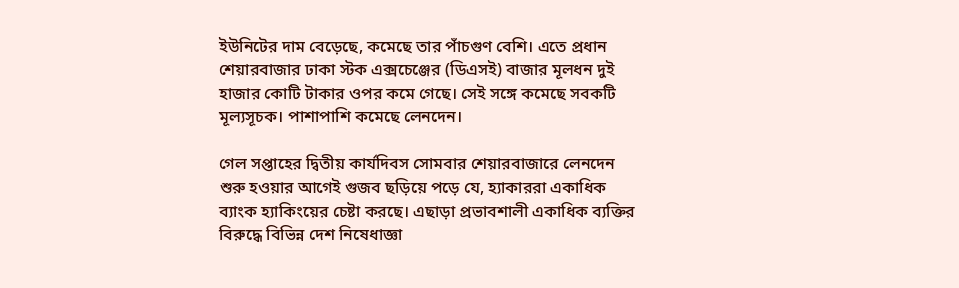ইউনিটের দাম বেড়েছে, কমেছে তার পাঁচগুণ বেশি। এতে প্রধান শেয়ারবাজার ঢাকা স্টক এক্সচেঞ্জের (ডিএসই) বাজার মূলধন দুই হাজার কোটি টাকার ওপর কমে গেছে। সেই সঙ্গে কমেছে সবকটি মূল্যসূচক। পাশাপাশি কমেছে লেনদেন।

গেল সপ্তাহের দ্বিতীয় কার্যদিবস সোমবার শেয়ারবাজারে লেনদেন শুরু হওয়ার আগেই গুজব ছড়িয়ে পড়ে যে, হ্যাকাররা একাধিক ব্যাংক হ্যাকিংয়ের চেষ্টা করছে। এছাড়া প্রভাবশালী একাধিক ব্যক্তির বিরুদ্ধে বিভিন্ন দেশ নিষেধাজ্ঞা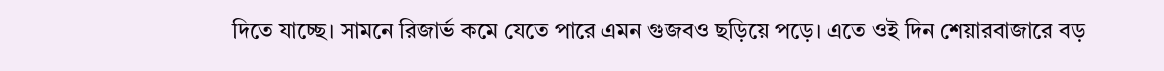দিতে যাচ্ছে। সামনে রিজার্ভ কমে যেতে পারে এমন গুজবও ছড়িয়ে পড়ে। এতে ওই দিন শেয়ারবাজারে বড়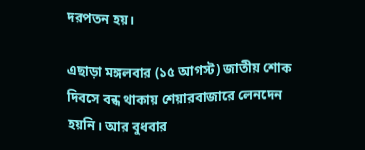দরপতন হয়।

এছাড়া মঙ্গলবার (১৫ আগস্ট) জাতীয় শোক দিবসে বন্ধ থাকায় শেয়ারবাজারে লেনদেন হয়নি। আর বুধবার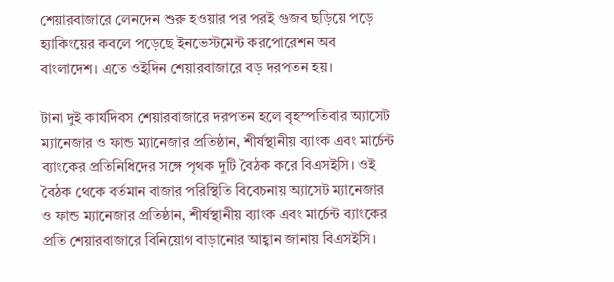শেয়ারবাজারে লেনদেন শুরু হওয়ার পর পরই গুজব ছড়িয়ে পড়ে হ্যাকিংয়ের কবলে পড়েছে ইনভেস্টমেন্ট করপোরেশন অব বাংলাদেশ। এতে ওইদিন শেয়ারবাজারে বড় দরপতন হয়।

টানা দুই কার্যদিবস শেয়ারবাজারে দরপতন হলে বৃহস্পতিবার অ্যাসেট ম্যানেজার ও ফান্ড ম্যানেজার প্রতিষ্ঠান, শীর্ষস্থানীয় ব্যাংক এবং মার্চেন্ট ব্যাংকের প্রতিনিধিদের সঙ্গে পৃথক দুটি বৈঠক করে বিএসইসি। ওই বৈঠক থেকে বর্তমান বাজার পরিস্থিতি বিবেচনায় অ্যাসেট ম্যানেজার ও ফান্ড ম্যানেজার প্রতিষ্ঠান, শীর্ষস্থানীয় ব্যাংক এবং মার্চেন্ট ব্যাংকের প্রতি শেয়ারবাজারে বিনিয়োগ বাড়ানোর আহ্বান জানায় বিএসইসি।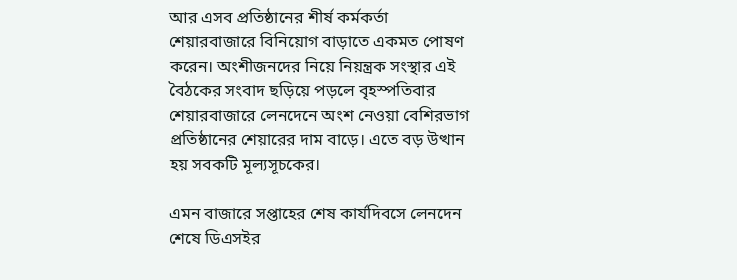আর এসব প্রতিষ্ঠানের শীর্ষ কর্মকর্তা শেয়ারবাজারে বিনিয়োগ বাড়াতে একমত পোষণ করেন। অংশীজনদের নিয়ে নিয়ন্ত্রক সংস্থার এই বৈঠকের সংবাদ ছড়িয়ে পড়লে বৃহস্পতিবার শেয়ারবাজারে লেনদেনে অংশ নেওয়া বেশিরভাগ প্রতিষ্ঠানের শেয়ারের দাম বাড়ে। এতে বড় উত্থান হয় সবকটি মূল্যসূচকের।

এমন বাজারে সপ্তাহের শেষ কার্যদিবসে লেনদেন শেষে ডিএসইর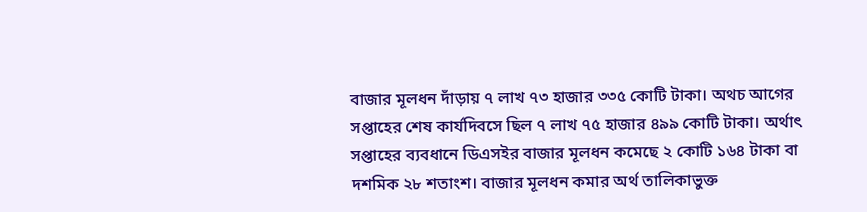বাজার মূলধন দাঁড়ায় ৭ লাখ ৭৩ হাজার ৩৩৫ কোটি টাকা। অথচ আগের সপ্তাহের শেষ কার্যদিবসে ছিল ৭ লাখ ৭৫ হাজার ৪৯৯ কোটি টাকা। অর্থাৎ সপ্তাহের ব্যবধানে ডিএসইর বাজার মূলধন কমেছে ২ কোটি ১৬৪ টাকা বা দশমিক ২৮ শতাংশ। বাজার মূলধন কমার অর্থ তালিকাভুক্ত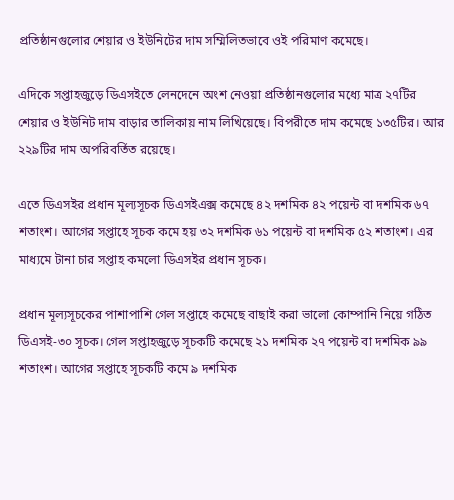প্রতিষ্ঠানগুলোর শেয়ার ও ইউনিটের দাম সম্মিলিতভাবে ওই পরিমাণ কমেছে।

এদিকে সপ্তাহজুড়ে ডিএসইতে লেনদেনে অংশ নেওয়া প্রতিষ্ঠানগুলোর মধ্যে মাত্র ২৭টির শেয়ার ও ইউনিট দাম বাড়ার তালিকায় নাম লিখিয়েছে। বিপরীতে দাম কমেছে ১৩৫টির। আর ২২৯টির দাম অপরিবর্তিত রয়েছে।

এতে ডিএসইর প্রধান মূল্যসূচক ডিএসইএক্স কমেছে ৪২ দশমিক ৪২ পয়েন্ট বা দশমিক ৬৭ শতাংশ। আগের সপ্তাহে সূচক কমে হয় ৩২ দশমিক ৬১ পয়েন্ট বা দশমিক ৫২ শতাংশ। এর মাধ্যমে টানা চার সপ্তাহ কমলো ডিএসইর প্রধান সূচক।

প্রধান মূল্যসূচকের পাশাপাশি গেল সপ্তাহে কমেছে বাছাই করা ভালো কোম্পানি নিয়ে গঠিত ডিএসই-৩০ সূচক। গেল সপ্তাহজুড়ে সূচকটি কমেছে ২১ দশমিক ২৭ পয়েন্ট বা দশমিক ৯৯ শতাংশ। আগের সপ্তাহে সূচকটি কমে ৯ দশমিক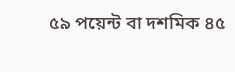৫৯ পয়েন্ট বা দশমিক ৪৫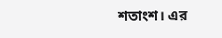শতাংশ। এর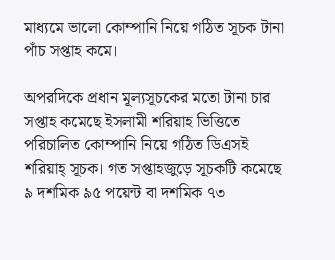মাধ্যমে ভালো কোম্পানি নিয়ে গঠিত সূচক টানা পাঁচ সপ্তাহ কমে।

অপরদিকে প্রধান মূল্যসূচকের মতো টানা চার সপ্তাহ কমেছে ইসলামী শরিয়াহ ভিত্তিতে পরিচালিত কোম্পানি নিয়ে গঠিত ডিএসই শরিয়াহ্ সূচক। গত সপ্তাহজুড়ে সূচকটি কমেছে ৯ দশমিক ৯৫ পয়েন্ট বা দশমিক ৭৩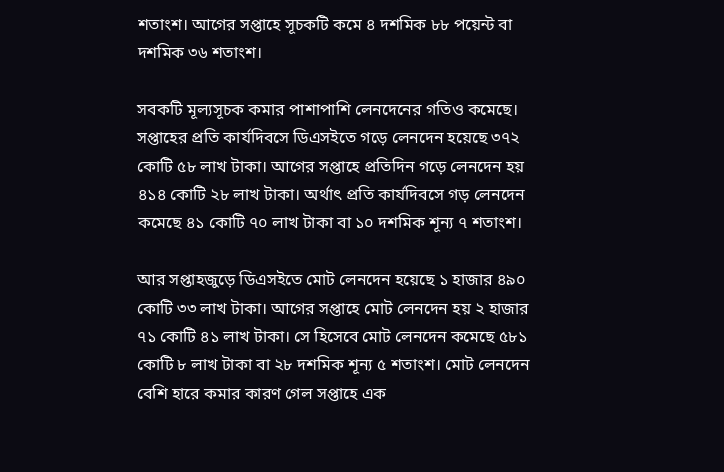শতাংশ। আগের সপ্তাহে সূচকটি কমে ৪ দশমিক ৮৮ পয়েন্ট বা দশমিক ৩৬ শতাংশ।

সবকটি মূল্যসূচক কমার পাশাপাশি লেনদেনের গতিও কমেছে। সপ্তাহের প্রতি কার্যদিবসে ডিএসইতে গড়ে লেনদেন হয়েছে ৩৭২ কোটি ৫৮ লাখ টাকা। আগের সপ্তাহে প্রতিদিন গড়ে লেনদেন হয় ৪১৪ কোটি ২৮ লাখ টাকা। অর্থাৎ প্রতি কার্যদিবসে গড় লেনদেন কমেছে ৪১ কোটি ৭০ লাখ টাকা বা ১০ দশমিক শূন্য ৭ শতাংশ।

আর সপ্তাহজুড়ে ডিএসইতে মোট লেনদেন হয়েছে ১ হাজার ৪৯০ কোটি ৩৩ লাখ টাকা। আগের সপ্তাহে মোট লেনদেন হয় ২ হাজার ৭১ কোটি ৪১ লাখ টাকা। সে হিসেবে মোট লেনদেন কমেছে ৫৮১ কোটি ৮ লাখ টাকা বা ২৮ দশমিক শূন্য ৫ শতাংশ। মোট লেনদেন বেশি হারে কমার কারণ গেল সপ্তাহে এক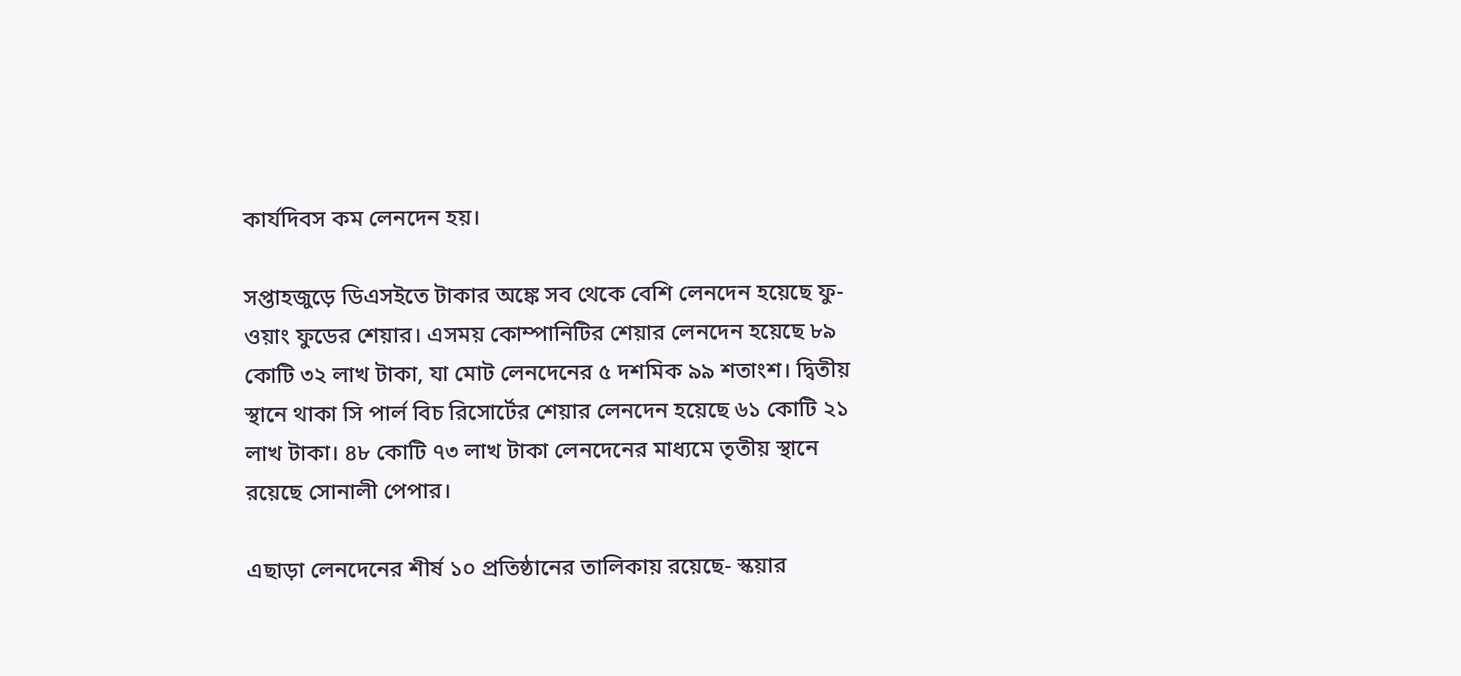কার্যদিবস কম লেনদেন হয়।

সপ্তাহজুড়ে ডিএসইতে টাকার অঙ্কে সব থেকে বেশি লেনদেন হয়েছে ফু-ওয়াং ফুডের শেয়ার। এসময় কোম্পানিটির শেয়ার লেনদেন হয়েছে ৮৯ কোটি ৩২ লাখ টাকা, যা মোট লেনদেনের ৫ দশমিক ৯৯ শতাংশ। দ্বিতীয় স্থানে থাকা সি পার্ল বিচ রিসোর্টের শেয়ার লেনদেন হয়েছে ৬১ কোটি ২১ লাখ টাকা। ৪৮ কোটি ৭৩ লাখ টাকা লেনদেনের মাধ্যমে তৃতীয় স্থানে রয়েছে সোনালী পেপার।

এছাড়া লেনদেনের শীর্ষ ১০ প্রতিষ্ঠানের তালিকায় রয়েছে- স্কয়ার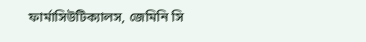ফার্মাসিউটিক্যালস, জেমিনি সি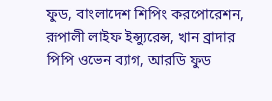ফুড, বাংলাদেশ শিপিং করপোরেশন, রূপালী লাইফ ইন্স্যুরেন্স, খান ব্রাদার পিপি ওভেন ব্যাগ, আরডি ফুড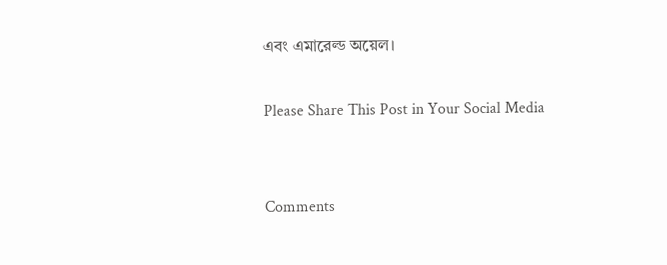এবং এমারেল্ড অয়েল।

Please Share This Post in Your Social Media


Comments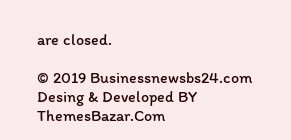are closed.

© 2019 Businessnewsbs24.com
Desing & Developed BY ThemesBazar.Com